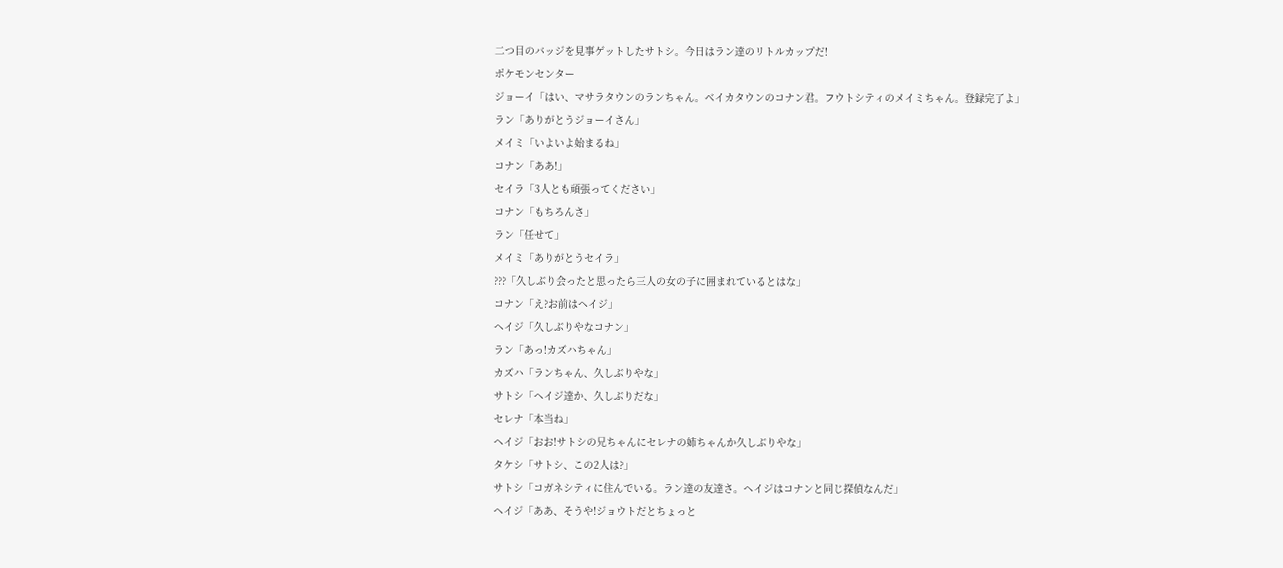二つ目のバッジを見事ゲットしたサトシ。今日はラン達のリトルカップだ!
ポケモンセンター
ジョーイ「はい、マサラタウンのランちゃん。ベイカタウンのコナン君。フウトシティのメイミちゃん。登録完了よ」
ラン「ありがとうジョーイさん」
メイミ「いよいよ始まるね」
コナン「ああ!」
セイラ「3人とも頑張ってください」
コナン「もちろんさ」
ラン「任せて」
メイミ「ありがとうセイラ」
???「久しぶり会ったと思ったら三人の女の子に囲まれているとはな」
コナン「え?お前はヘイジ」
ヘイジ「久しぶりやなコナン」
ラン「あっ!カズハちゃん」
カズハ「ランちゃん、久しぶりやな」
サトシ「ヘイジ達か、久しぶりだな」
セレナ「本当ね」
ヘイジ「おお!サトシの兄ちゃんにセレナの姉ちゃんか久しぶりやな」
タケシ「サトシ、この2人は?」
サトシ「コガネシティに住んでいる。ラン達の友達さ。ヘイジはコナンと同じ探偵なんだ」
ヘイジ「ああ、そうや!ジョウトだとちょっと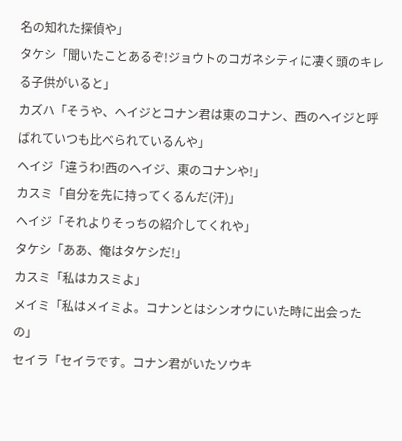名の知れた探偵や」
タケシ「聞いたことあるぞ!ジョウトのコガネシティに凄く頭のキレる子供がいると」
カズハ「そうや、ヘイジとコナン君は東のコナン、西のヘイジと呼ばれていつも比べられているんや」
ヘイジ「違うわ!西のヘイジ、東のコナンや!」
カスミ「自分を先に持ってくるんだ(汗)」
ヘイジ「それよりそっちの紹介してくれや」
タケシ「ああ、俺はタケシだ!」
カスミ「私はカスミよ」
メイミ「私はメイミよ。コナンとはシンオウにいた時に出会ったの」
セイラ「セイラです。コナン君がいたソウキ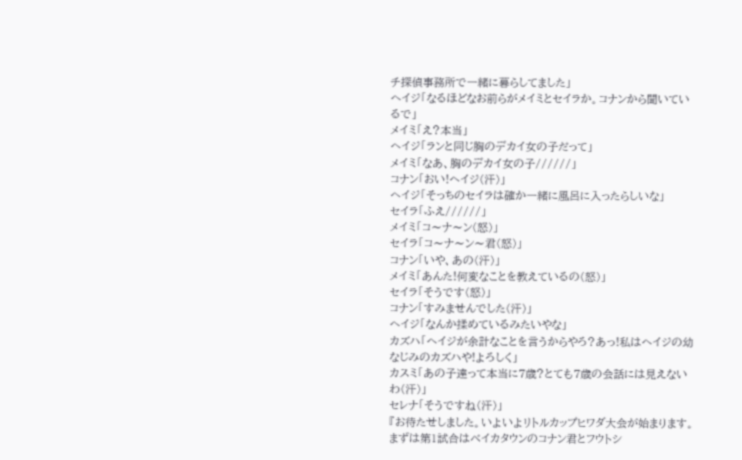チ探偵事務所で一緒に暮らしてました」
ヘイジ「なるほどなお前らがメイミとセイラか。コナンから聞いているで」
メイミ「え?本当」
ヘイジ「ランと同じ胸のデカイ女の子だって」
メイミ「なあ、胸のデカイ女の子//////」
コナン「おい!ヘイジ(汗)」
ヘイジ「そっちのセイラは確か一緒に風呂に入ったらしいな」
セイラ「ふえ//////」
メイミ「コ〜ナ〜ン(怒)」
セイラ「コ〜ナ〜ン〜君(怒)」
コナン「いや、あの(汗)」
メイミ「あんた!何変なことを教えているの(怒)」
セイラ「そうです(怒)」
コナン「すみませんでした(汗)」
ヘイジ「なんか揉めているみたいやな」
カズハ「ヘイジが余計なことを言うからやろ?あっ!私はヘイジの幼なじみのカズハや!よろしく」
カスミ「あの子達って本当に7歳?とても7歳の会話には見えないわ(汗)」
セレナ「そうですね(汗)」
『お待たせしました。いよいよリトルカップヒワダ大会が始まります。まずは第1試合はベイカタウンのコナン君とフウトシ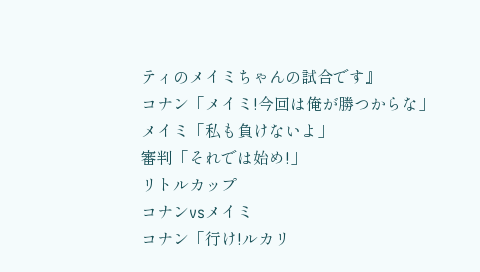ティのメイミちゃんの試合です』
コナン「メイミ!今回は俺が勝つからな」
メイミ「私も負けないよ」
審判「それでは始め!」
リトルカップ
コナンvsメイミ
コナン「行け!ルカリ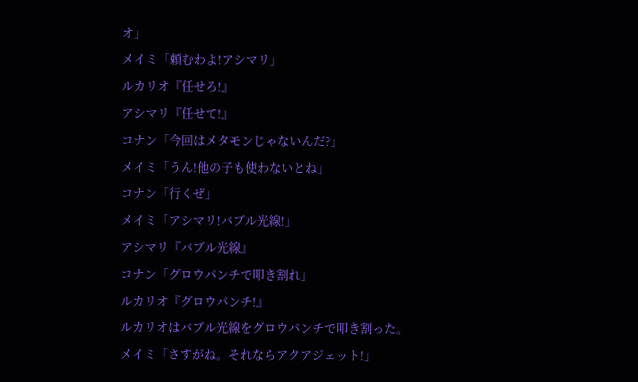オ」
メイミ「頼むわよ!アシマリ」
ルカリオ『任せろ!』
アシマリ『任せて!』
コナン「今回はメタモンじゃないんだ?」
メイミ「うん!他の子も使わないとね」
コナン「行くぜ」
メイミ「アシマリ!バブル光線!」
アシマリ『バブル光線』
コナン「グロウパンチで叩き割れ」
ルカリオ『グロウパンチ!』
ルカリオはバブル光線をグロウパンチで叩き割った。
メイミ「さすがね。それならアクアジェット!」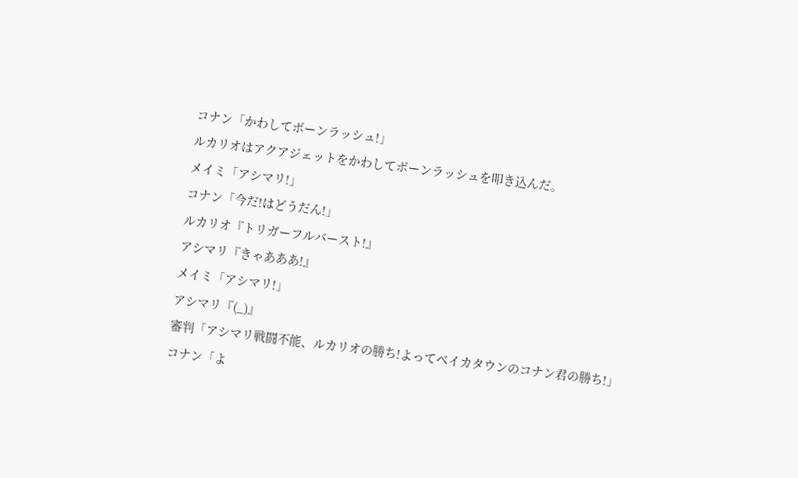コナン「かわしてボーンラッシュ!」
ルカリオはアクアジェットをかわしてボーンラッシュを叩き込んだ。
メイミ「アシマリ!」
コナン「今だ!はどうだん!」
ルカリオ『トリガーフルバースト!』
アシマリ『きゃあああ!』
メイミ「アシマリ!」
アシマリ『(_)』
審判「アシマリ戦闘不能、ルカリオの勝ち!よってベイカタウンのコナン君の勝ち!」
コナン「よ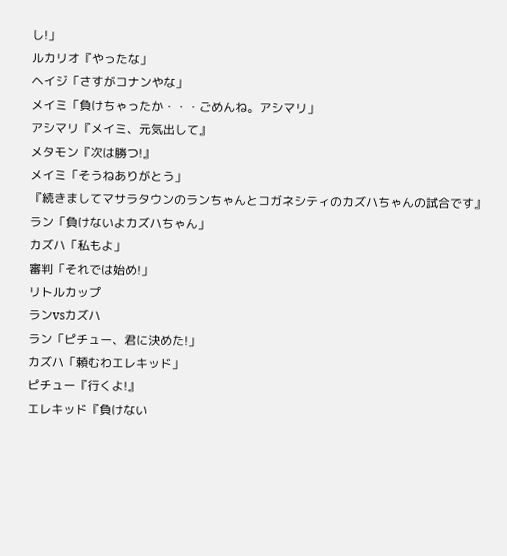し!」
ルカリオ『やったな」
ヘイジ「さすがコナンやな」
メイミ「負けちゃったか・・・ごめんね。アシマリ」
アシマリ『メイミ、元気出して』
メタモン『次は勝つ!』
メイミ「そうねありがとう」
『続きましてマサラタウンのランちゃんとコガネシティのカズハちゃんの試合です』
ラン「負けないよカズハちゃん」
カズハ「私もよ」
審判「それでは始め!」
リトルカップ
ランvsカズハ
ラン「ピチュー、君に決めた!」
カズハ「頼むわエレキッド」
ピチュー『行くよ!』
エレキッド『負けない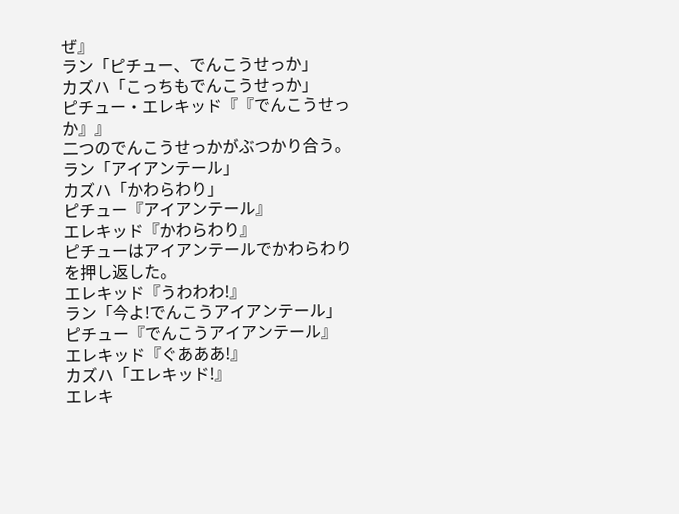ぜ』
ラン「ピチュー、でんこうせっか」
カズハ「こっちもでんこうせっか」
ピチュー・エレキッド『『でんこうせっか』』
二つのでんこうせっかがぶつかり合う。
ラン「アイアンテール」
カズハ「かわらわり」
ピチュー『アイアンテール』
エレキッド『かわらわり』
ピチューはアイアンテールでかわらわりを押し返した。
エレキッド『うわわわ!』
ラン「今よ!でんこうアイアンテール」
ピチュー『でんこうアイアンテール』
エレキッド『ぐあああ!』
カズハ「エレキッド!』
エレキ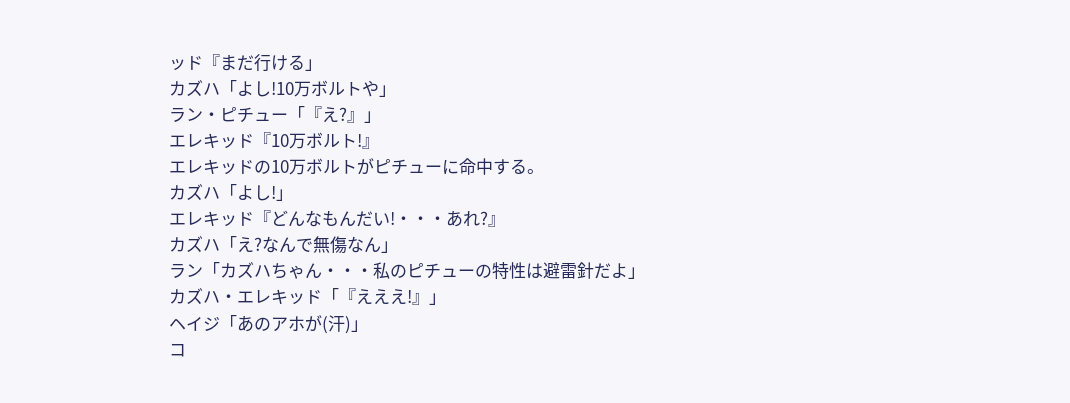ッド『まだ行ける」
カズハ「よし!10万ボルトや」
ラン・ピチュー「『え?』」
エレキッド『10万ボルト!』
エレキッドの10万ボルトがピチューに命中する。
カズハ「よし!」
エレキッド『どんなもんだい!・・・あれ?』
カズハ「え?なんで無傷なん」
ラン「カズハちゃん・・・私のピチューの特性は避雷針だよ」
カズハ・エレキッド「『えええ!』」
ヘイジ「あのアホが(汗)」
コ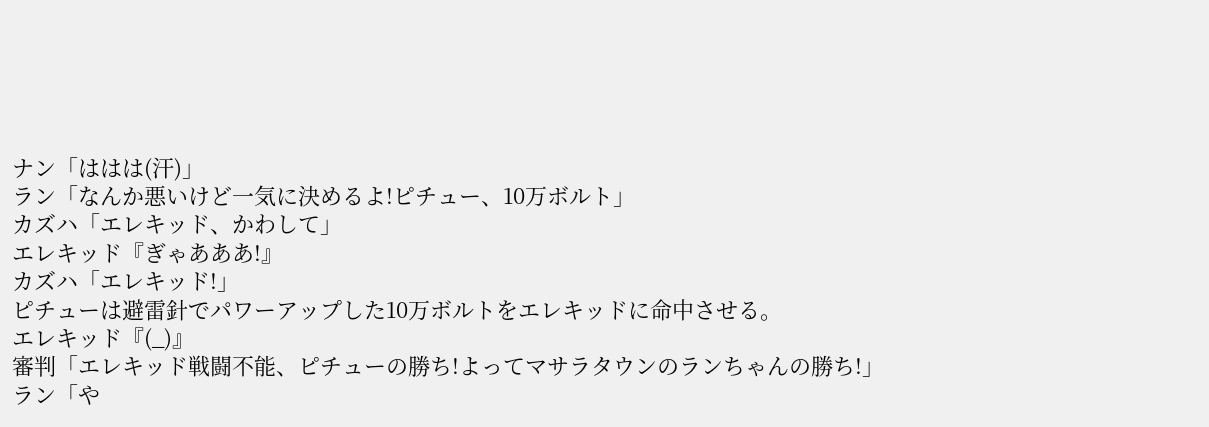ナン「ははは(汗)」
ラン「なんか悪いけど一気に決めるよ!ピチュー、10万ボルト」
カズハ「エレキッド、かわして」
エレキッド『ぎゃあああ!』
カズハ「エレキッド!」
ピチューは避雷針でパワーアップした10万ボルトをエレキッドに命中させる。
エレキッド『(_)』
審判「エレキッド戦闘不能、ピチューの勝ち!よってマサラタウンのランちゃんの勝ち!」
ラン「や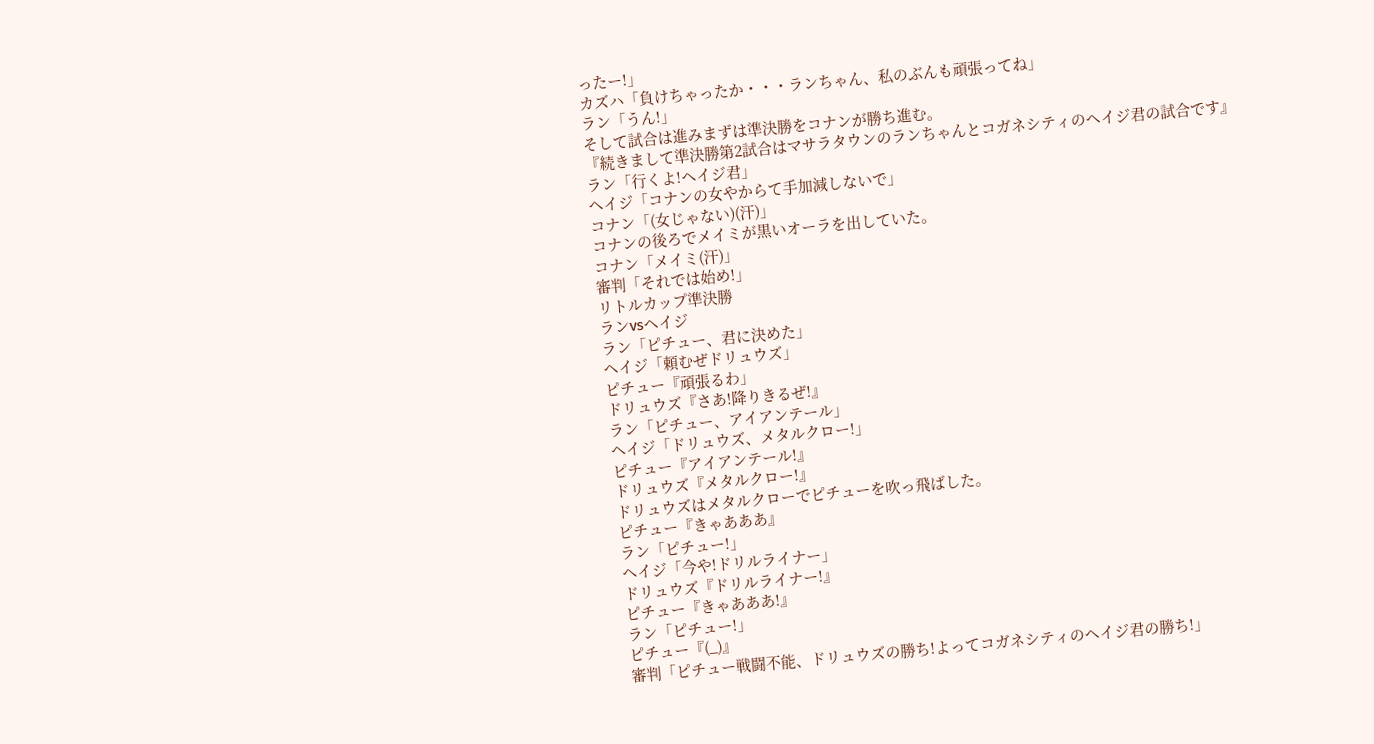ったー!」
カズハ「負けちゃったか・・・ランちゃん、私のぶんも頑張ってね」
ラン「うん!」
そして試合は進みまずは準決勝をコナンが勝ち進む。
『続きまして準決勝第2試合はマサラタウンのランちゃんとコガネシティのヘイジ君の試合です』
ラン「行くよ!ヘイジ君」
ヘイジ「コナンの女やからて手加減しないで」
コナン「(女じゃない)(汗)」
コナンの後ろでメイミが黒いオーラを出していた。
コナン「メイミ(汗)」
審判「それでは始め!」
リトルカップ準決勝
ランvsヘイジ
ラン「ピチュー、君に決めた」
ヘイジ「頼むぜドリュウズ」
ピチュー『頑張るわ」
ドリュウズ『さあ!降りきるぜ!』
ラン「ピチュー、アイアンテール」
ヘイジ「ドリュウズ、メタルクロー!」
ピチュー『アイアンテール!』
ドリュウズ『メタルクロー!』
ドリュウズはメタルクローでピチューを吹っ飛ばした。
ピチュー『きゃあああ』
ラン「ピチュー!」
ヘイジ「今や!ドリルライナー」
ドリュウズ『ドリルライナー!』
ピチュー『きゃあああ!』
ラン「ピチュー!」
ピチュー『(_)』
審判「ピチュー戦闘不能、ドリュウズの勝ち!よってコガネシティのヘイジ君の勝ち!」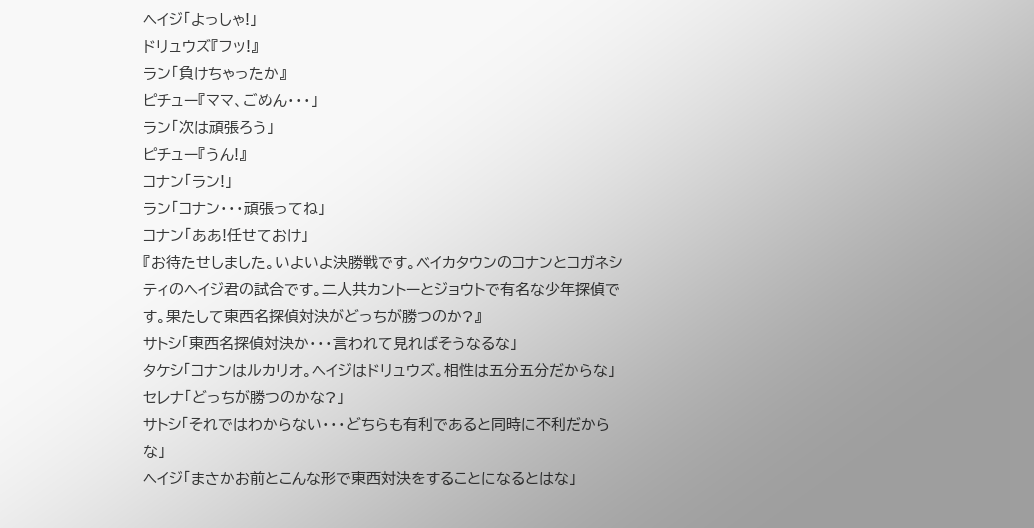ヘイジ「よっしゃ!」
ドリュウズ『フッ!』
ラン「負けちゃったか』
ピチュー『ママ、ごめん・・・」
ラン「次は頑張ろう」
ピチュー『うん!』
コナン「ラン!」
ラン「コナン・・・頑張ってね」
コナン「ああ!任せておけ」
『お待たせしました。いよいよ決勝戦です。ベイカタウンのコナンとコガネシティのヘイジ君の試合です。二人共カントーとジョウトで有名な少年探偵です。果たして東西名探偵対決がどっちが勝つのか?』
サトシ「東西名探偵対決か・・・言われて見ればそうなるな」
タケシ「コナンはルカリオ。ヘイジはドリュウズ。相性は五分五分だからな」
セレナ「どっちが勝つのかな?」
サトシ「それではわからない・・・どちらも有利であると同時に不利だからな」
ヘイジ「まさかお前とこんな形で東西対決をすることになるとはな」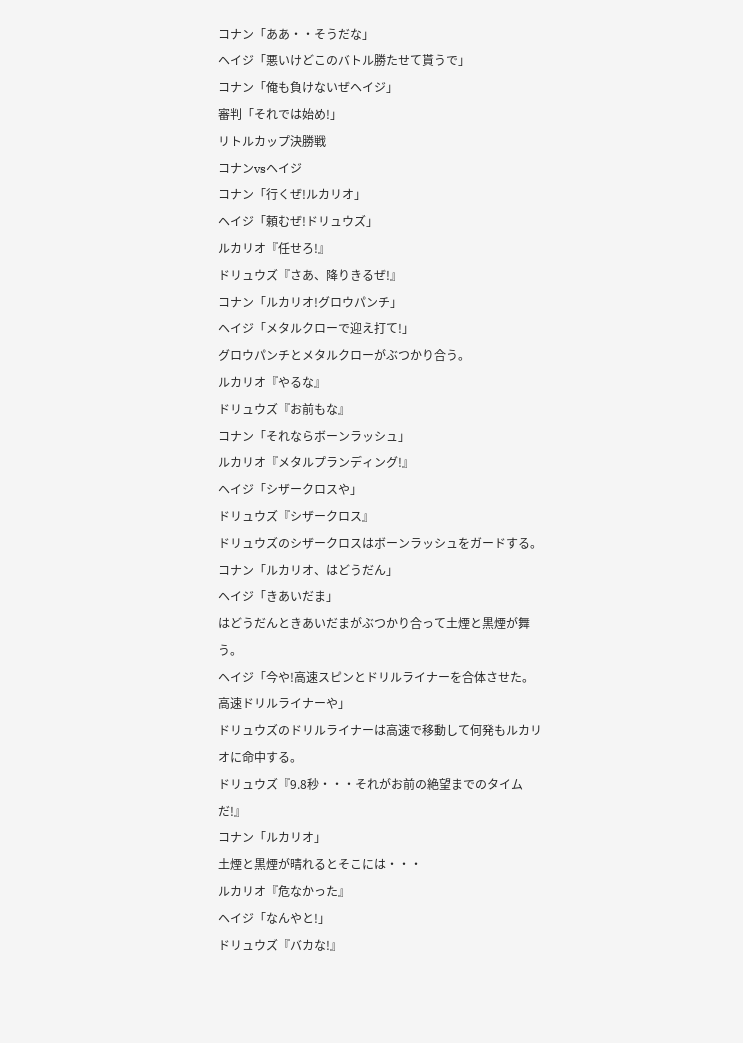コナン「ああ・・そうだな」
ヘイジ「悪いけどこのバトル勝たせて貰うで」
コナン「俺も負けないぜヘイジ」
審判「それでは始め!」
リトルカップ決勝戦
コナンvsヘイジ
コナン「行くぜ!ルカリオ」
ヘイジ「頼むぜ!ドリュウズ」
ルカリオ『任せろ!』
ドリュウズ『さあ、降りきるぜ!』
コナン「ルカリオ!グロウパンチ」
ヘイジ「メタルクローで迎え打て!」
グロウパンチとメタルクローがぶつかり合う。
ルカリオ『やるな』
ドリュウズ『お前もな』
コナン「それならボーンラッシュ」
ルカリオ『メタルプランディング!』
ヘイジ「シザークロスや」
ドリュウズ『シザークロス』
ドリュウズのシザークロスはボーンラッシュをガードする。
コナン「ルカリオ、はどうだん」
ヘイジ「きあいだま」
はどうだんときあいだまがぶつかり合って土煙と黒煙が舞う。
ヘイジ「今や!高速スピンとドリルライナーを合体させた。高速ドリルライナーや」
ドリュウズのドリルライナーは高速で移動して何発もルカリオに命中する。
ドリュウズ『9.8秒・・・それがお前の絶望までのタイムだ!』
コナン「ルカリオ」
土煙と黒煙が晴れるとそこには・・・
ルカリオ『危なかった』
ヘイジ「なんやと!」
ドリュウズ『バカな!』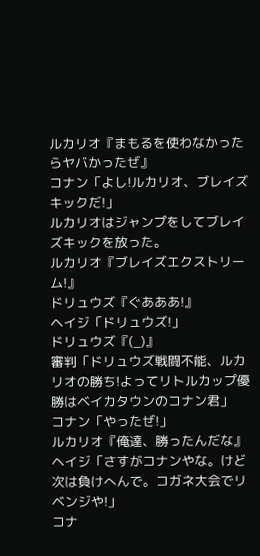ルカリオ『まもるを使わなかったらヤバかったぜ』
コナン「よし!ルカリオ、ブレイズキックだ!」
ルカリオはジャンプをしてブレイズキックを放った。
ルカリオ『ブレイズエクストリーム!』
ドリュウズ『ぐあああ!』
ヘイジ「ドリュウズ!」
ドリュウズ『(_)』
審判「ドリュウズ戦闘不能、ルカリオの勝ち!よってリトルカップ優勝はベイカタウンのコナン君」
コナン「やったぜ!」
ルカリオ『俺達、勝ったんだな』
ヘイジ「さすがコナンやな。けど次は負けへんで。コガネ大会でリベンジや!」
コナ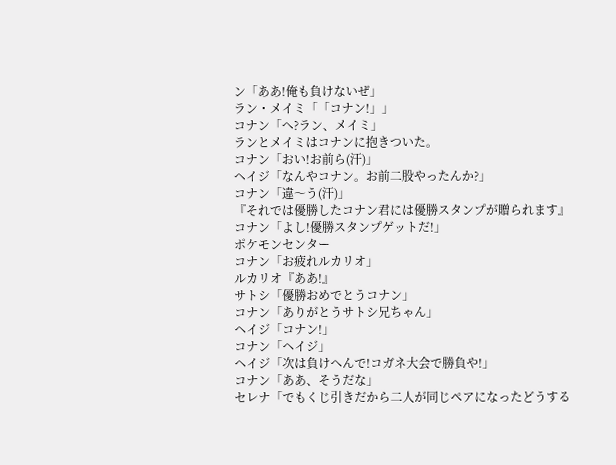ン「ああ!俺も負けないぜ」
ラン・メイミ「「コナン!」」
コナン「へ?ラン、メイミ」
ランとメイミはコナンに抱きついた。
コナン「おい!お前ら(汗)」
ヘイジ「なんやコナン。お前二股やったんか?」
コナン「違〜う(汗)」
『それでは優勝したコナン君には優勝スタンプが贈られます』
コナン「よし!優勝スタンプゲットだ!」
ポケモンセンター
コナン「お疲れルカリオ」
ルカリオ『ああ!』
サトシ「優勝おめでとうコナン」
コナン「ありがとうサトシ兄ちゃん」
ヘイジ「コナン!」
コナン「ヘイジ」
ヘイジ「次は負けへんで!コガネ大会で勝負や!」
コナン「ああ、そうだな」
セレナ「でもくじ引きだから二人が同じペアになったどうする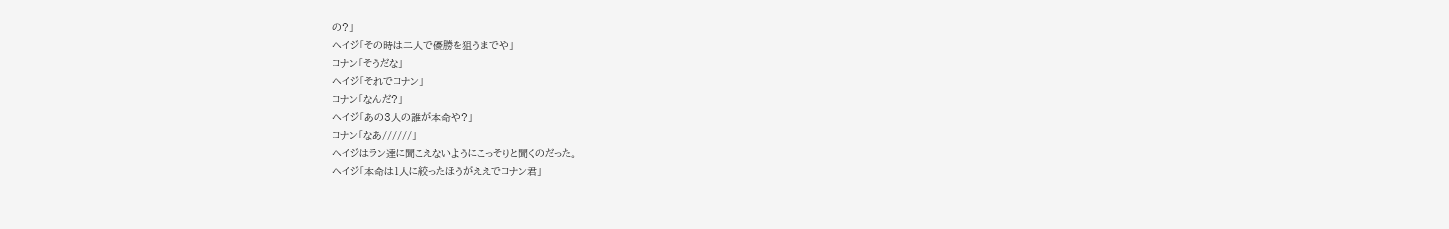の?」
ヘイジ「その時は二人で優勝を狙うまでや」
コナン「そうだな」
ヘイジ「それでコナン」
コナン「なんだ?」
ヘイジ「あの3人の誰が本命や?」
コナン「なあ//////」
ヘイジはラン達に聞こえないようにこっそりと聞くのだった。
ヘイジ「本命は1人に絞ったほうがええでコナン君」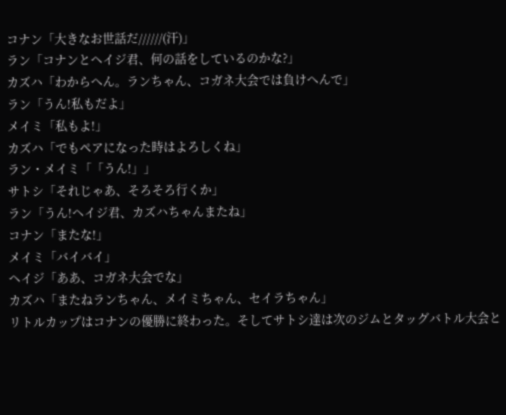コナン「大きなお世話だ//////(汗)」
ラン「コナンとヘイジ君、何の話をしているのかな?」
カズハ「わからへん。ランちゃん、コガネ大会では負けへんで」
ラン「うん!私もだよ」
メイミ「私もよ!」
カズハ「でもペアになった時はよろしくね」
ラン・メイミ「「うん!」」
サトシ「それじゃあ、そろそろ行くか」
ラン「うん!ヘイジ君、カズハちゃんまたね」
コナン「またな!」
メイミ「バイバイ」
ヘイジ「ああ、コガネ大会でな」
カズハ「またねランちゃん、メイミちゃん、セイラちゃん」
リトルカップはコナンの優勝に終わった。そしてサトシ達は次のジムとタッグバトル大会と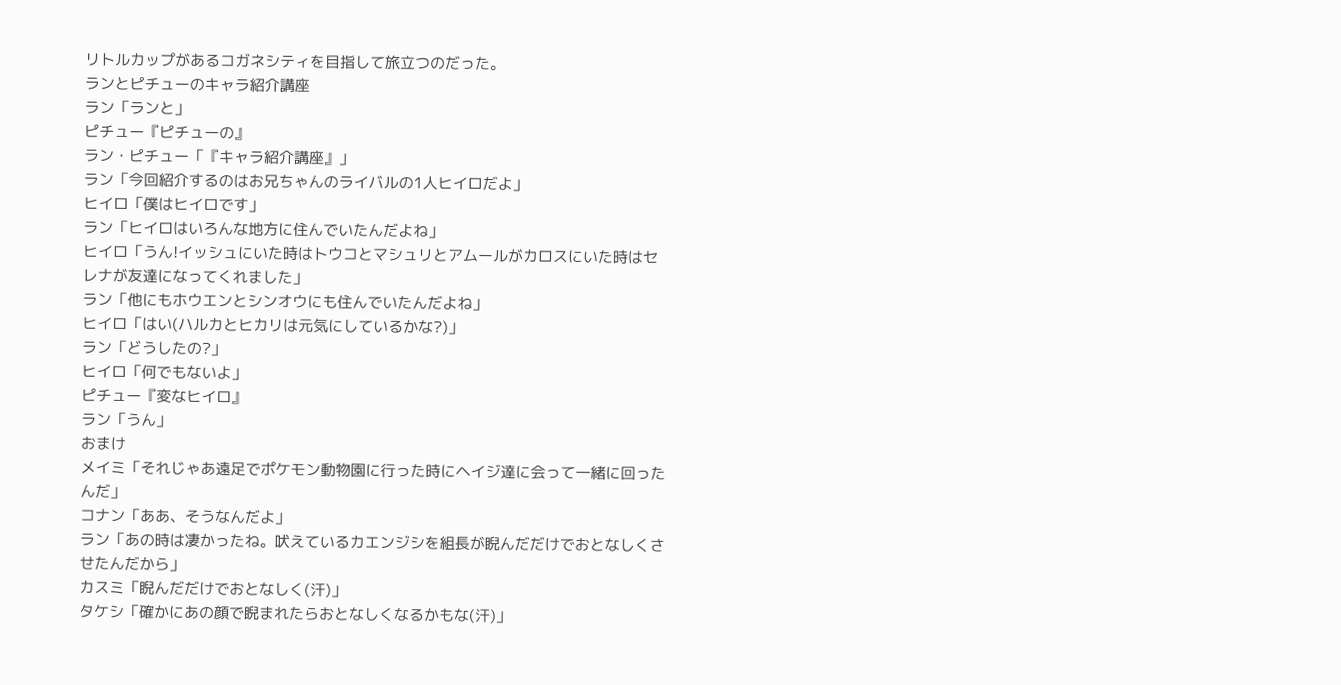リトルカップがあるコガネシティを目指して旅立つのだった。
ランとピチューのキャラ紹介講座
ラン「ランと」
ピチュー『ピチューの』
ラン・ピチュー「『キャラ紹介講座』」
ラン「今回紹介するのはお兄ちゃんのライバルの1人ヒイロだよ」
ヒイロ「僕はヒイロです」
ラン「ヒイロはいろんな地方に住んでいたんだよね」
ヒイロ「うん!イッシュにいた時はトウコとマシュリとアムールがカロスにいた時はセレナが友達になってくれました」
ラン「他にもホウエンとシンオウにも住んでいたんだよね」
ヒイロ「はい(ハルカとヒカリは元気にしているかな?)」
ラン「どうしたの?」
ヒイロ「何でもないよ」
ピチュー『変なヒイロ』
ラン「うん」
おまけ
メイミ「それじゃあ遠足でポケモン動物園に行った時にヘイジ達に会って一緒に回ったんだ」
コナン「ああ、そうなんだよ」
ラン「あの時は凄かったね。吠えているカエンジシを組長が睨んだだけでおとなしくさせたんだから」
カスミ「睨んだだけでおとなしく(汗)」
タケシ「確かにあの顔で睨まれたらおとなしくなるかもな(汗)」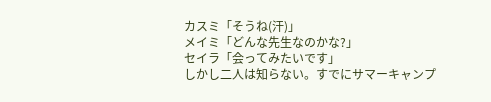カスミ「そうね(汗)」
メイミ「どんな先生なのかな?」
セイラ「会ってみたいです」
しかし二人は知らない。すでにサマーキャンプ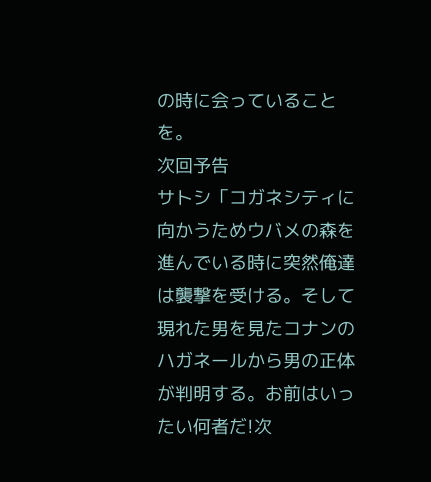の時に会っていることを。
次回予告
サトシ「コガネシティに向かうためウバメの森を進んでいる時に突然俺達は襲撃を受ける。そして現れた男を見たコナンのハガネールから男の正体が判明する。お前はいったい何者だ!次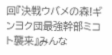回『決戦ウバメの森!ギンヨク団最強幹部ミコト襲来』みんな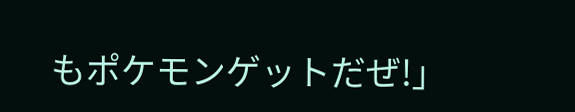もポケモンゲットだぜ!」